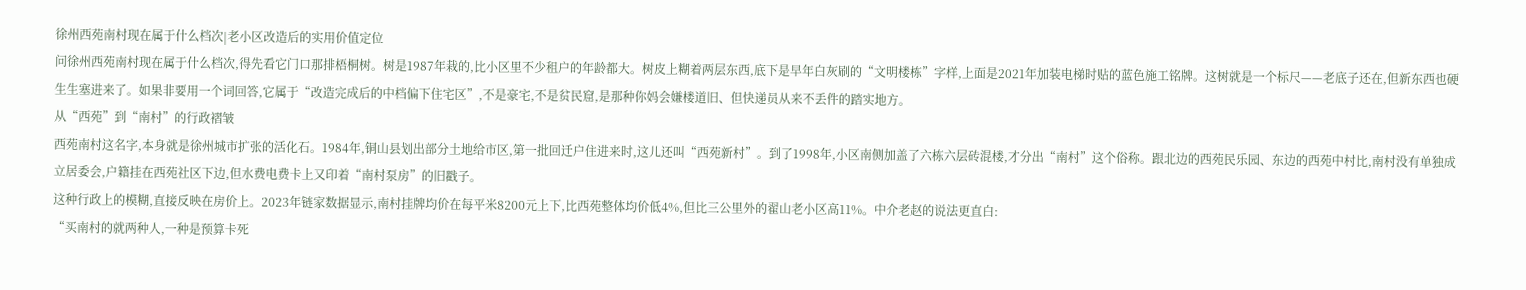徐州西苑南村现在属于什么档次|老小区改造后的实用价值定位
问徐州西苑南村现在属于什么档次,得先看它门口那排梧桐树。树是1987年栽的,比小区里不少租户的年龄都大。树皮上糊着两层东西,底下是早年白灰刷的“文明楼栋”字样,上面是2021年加装电梯时贴的蓝色施工铭牌。这树就是一个标尺——老底子还在,但新东西也硬生生塞进来了。如果非要用一个词回答,它属于“改造完成后的中档偏下住宅区”,不是豪宅,不是贫民窟,是那种你妈会嫌楼道旧、但快递员从来不丢件的踏实地方。
从“西苑”到“南村”的行政褶皱
西苑南村这名字,本身就是徐州城市扩张的活化石。1984年,铜山县划出部分土地给市区,第一批回迁户住进来时,这儿还叫“西苑新村”。到了1998年,小区南侧加盖了六栋六层砖混楼,才分出“南村”这个俗称。跟北边的西苑民乐园、东边的西苑中村比,南村没有单独成立居委会,户籍挂在西苑社区下边,但水费电费卡上又印着“南村泵房”的旧戳子。
这种行政上的模糊,直接反映在房价上。2023年链家数据显示,南村挂牌均价在每平米8200元上下,比西苑整体均价低4%,但比三公里外的翟山老小区高11%。中介老赵的说法更直白:
“买南村的就两种人,一种是预算卡死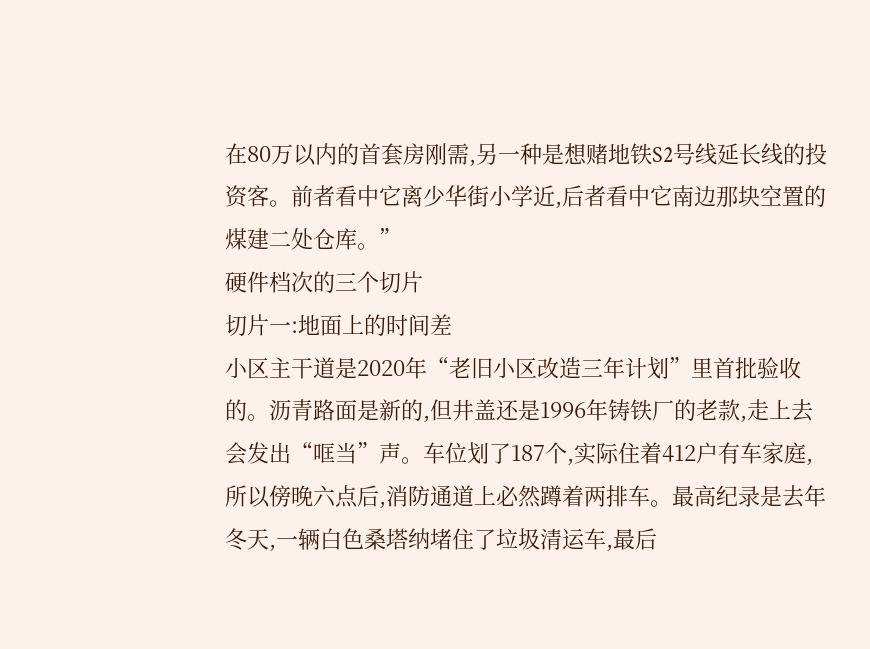在80万以内的首套房刚需,另一种是想赌地铁S2号线延长线的投资客。前者看中它离少华街小学近,后者看中它南边那块空置的煤建二处仓库。”
硬件档次的三个切片
切片一:地面上的时间差
小区主干道是2020年“老旧小区改造三年计划”里首批验收的。沥青路面是新的,但井盖还是1996年铸铁厂的老款,走上去会发出“哐当”声。车位划了187个,实际住着412户有车家庭,所以傍晚六点后,消防通道上必然蹲着两排车。最高纪录是去年冬天,一辆白色桑塔纳堵住了垃圾清运车,最后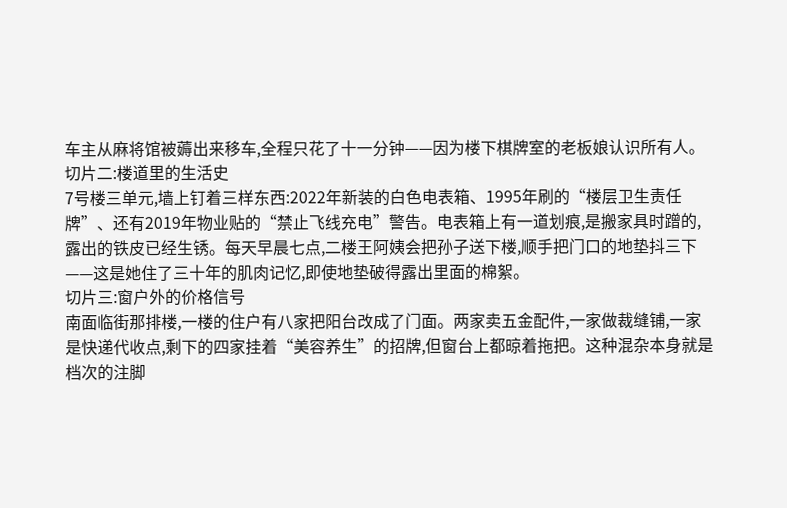车主从麻将馆被薅出来移车,全程只花了十一分钟——因为楼下棋牌室的老板娘认识所有人。
切片二:楼道里的生活史
7号楼三单元,墙上钉着三样东西:2022年新装的白色电表箱、1995年刷的“楼层卫生责任牌”、还有2019年物业贴的“禁止飞线充电”警告。电表箱上有一道划痕,是搬家具时蹭的,露出的铁皮已经生锈。每天早晨七点,二楼王阿姨会把孙子送下楼,顺手把门口的地垫抖三下——这是她住了三十年的肌肉记忆,即使地垫破得露出里面的棉絮。
切片三:窗户外的价格信号
南面临街那排楼,一楼的住户有八家把阳台改成了门面。两家卖五金配件,一家做裁缝铺,一家是快递代收点,剩下的四家挂着“美容养生”的招牌,但窗台上都晾着拖把。这种混杂本身就是档次的注脚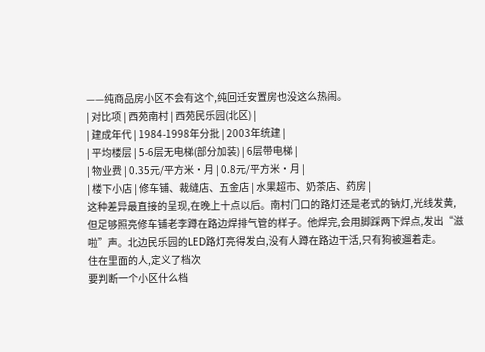——纯商品房小区不会有这个,纯回迁安置房也没这么热闹。
| 对比项 | 西苑南村 | 西苑民乐园(北区) |
| 建成年代 | 1984-1998年分批 | 2003年统建 |
| 平均楼层 | 5-6层无电梯(部分加装) | 6层带电梯 |
| 物业费 | 0.35元/平方米·月 | 0.8元/平方米·月 |
| 楼下小店 | 修车铺、裁缝店、五金店 | 水果超市、奶茶店、药房 |
这种差异最直接的呈现,在晚上十点以后。南村门口的路灯还是老式的钠灯,光线发黄,但足够照亮修车铺老李蹲在路边焊排气管的样子。他焊完,会用脚踩两下焊点,发出“滋啦”声。北边民乐园的LED路灯亮得发白,没有人蹲在路边干活,只有狗被遛着走。
住在里面的人,定义了档次
要判断一个小区什么档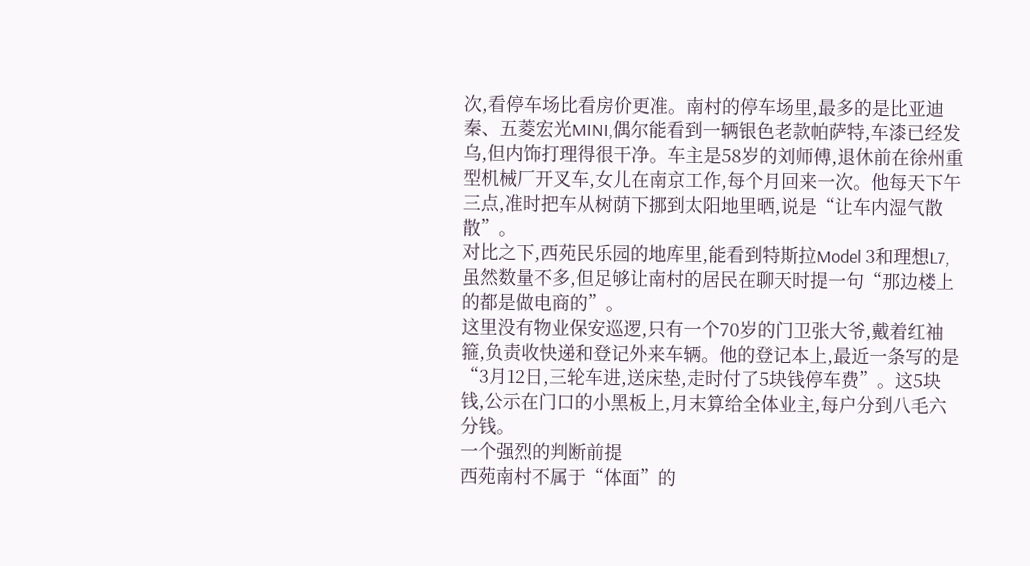次,看停车场比看房价更准。南村的停车场里,最多的是比亚迪秦、五菱宏光MINI,偶尔能看到一辆银色老款帕萨特,车漆已经发乌,但内饰打理得很干净。车主是58岁的刘师傅,退休前在徐州重型机械厂开叉车,女儿在南京工作,每个月回来一次。他每天下午三点,准时把车从树荫下挪到太阳地里晒,说是“让车内湿气散散”。
对比之下,西苑民乐园的地库里,能看到特斯拉Model 3和理想L7,虽然数量不多,但足够让南村的居民在聊天时提一句“那边楼上的都是做电商的”。
这里没有物业保安巡逻,只有一个70岁的门卫张大爷,戴着红袖箍,负责收快递和登记外来车辆。他的登记本上,最近一条写的是“3月12日,三轮车进,送床垫,走时付了5块钱停车费”。这5块钱,公示在门口的小黑板上,月末算给全体业主,每户分到八毛六分钱。
一个强烈的判断前提
西苑南村不属于“体面”的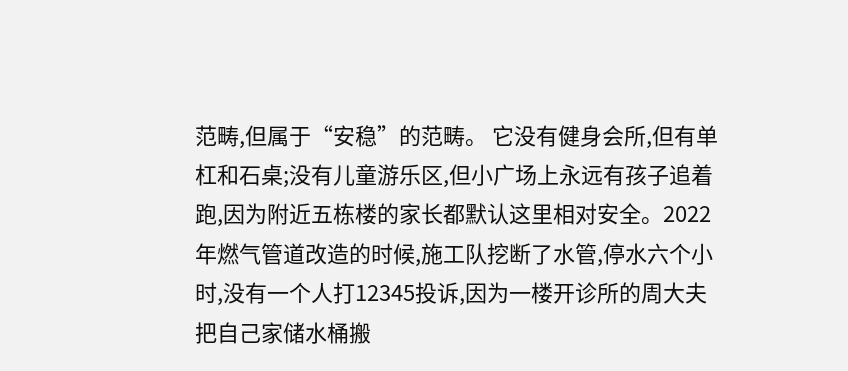范畴,但属于“安稳”的范畴。 它没有健身会所,但有单杠和石桌;没有儿童游乐区,但小广场上永远有孩子追着跑,因为附近五栋楼的家长都默认这里相对安全。2022年燃气管道改造的时候,施工队挖断了水管,停水六个小时,没有一个人打12345投诉,因为一楼开诊所的周大夫把自己家储水桶搬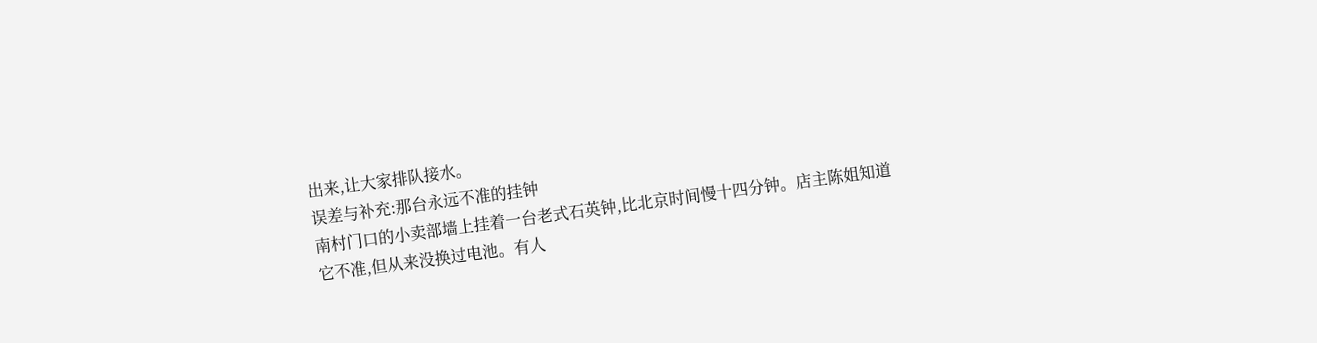出来,让大家排队接水。
误差与补充:那台永远不准的挂钟
南村门口的小卖部墙上挂着一台老式石英钟,比北京时间慢十四分钟。店主陈姐知道它不准,但从来没换过电池。有人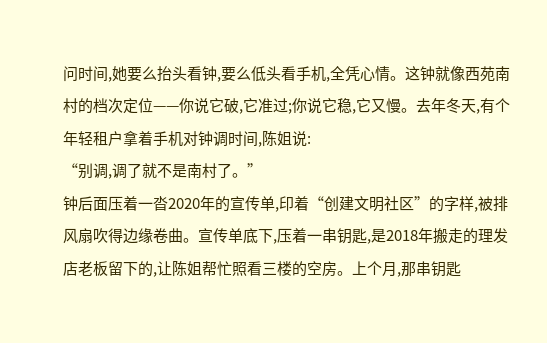问时间,她要么抬头看钟,要么低头看手机,全凭心情。这钟就像西苑南村的档次定位——你说它破,它准过;你说它稳,它又慢。去年冬天,有个年轻租户拿着手机对钟调时间,陈姐说:
“别调,调了就不是南村了。”
钟后面压着一沓2020年的宣传单,印着“创建文明社区”的字样,被排风扇吹得边缘卷曲。宣传单底下,压着一串钥匙,是2018年搬走的理发店老板留下的,让陈姐帮忙照看三楼的空房。上个月,那串钥匙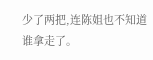少了两把,连陈姐也不知道谁拿走了。